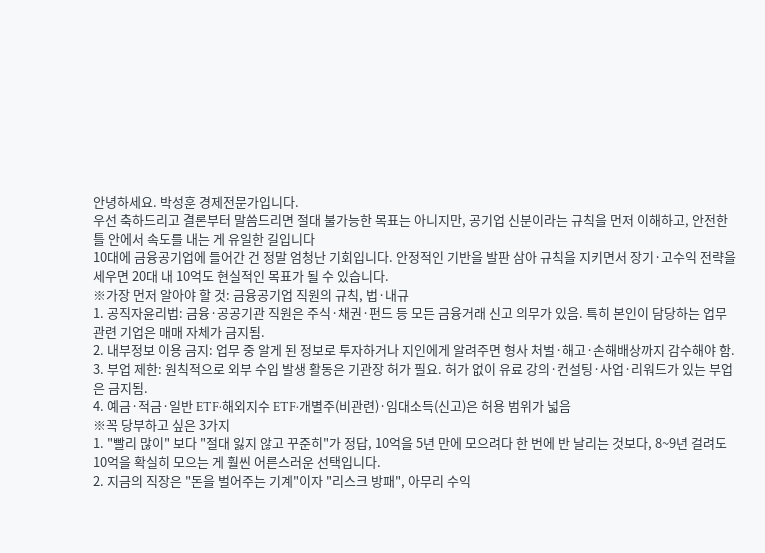안녕하세요. 박성훈 경제전문가입니다.
우선 축하드리고 결론부터 말씀드리면 절대 불가능한 목표는 아니지만, 공기업 신분이라는 규칙을 먼저 이해하고, 안전한 틀 안에서 속도를 내는 게 유일한 길입니다
10대에 금융공기업에 들어간 건 정말 엄청난 기회입니다. 안정적인 기반을 발판 삼아 규칙을 지키면서 장기·고수익 전략을 세우면 20대 내 10억도 현실적인 목표가 될 수 있습니다.
※가장 먼저 알아야 할 것: 금융공기업 직원의 규칙, 법·내규
1. 공직자윤리법: 금융·공공기관 직원은 주식·채권·펀드 등 모든 금융거래 신고 의무가 있음. 특히 본인이 담당하는 업무 관련 기업은 매매 자체가 금지됨.
2. 내부정보 이용 금지: 업무 중 알게 된 정보로 투자하거나 지인에게 알려주면 형사 처벌·해고·손해배상까지 감수해야 함.
3. 부업 제한: 원칙적으로 외부 수입 발생 활동은 기관장 허가 필요. 허가 없이 유료 강의·컨설팅·사업·리워드가 있는 부업은 금지됨.
4. 예금·적금·일반 ETF·해외지수 ETF·개별주(비관련)·임대소득(신고)은 허용 범위가 넓음
※꼭 당부하고 싶은 3가지
1. "빨리 많이" 보다 "절대 잃지 않고 꾸준히"가 정답, 10억을 5년 만에 모으려다 한 번에 반 날리는 것보다, 8~9년 걸려도 10억을 확실히 모으는 게 훨씬 어른스러운 선택입니다.
2. 지금의 직장은 "돈을 벌어주는 기계"이자 "리스크 방패", 아무리 수익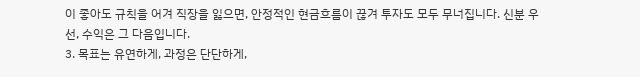이 좋아도 규칙을 어겨 직장을 잃으면, 안정적인 현금흐름이 끊겨 투자도 모두 무너집니다. 신분 우선, 수익은 그 다음입니다.
3. 목표는 유연하게, 과정은 단단하게,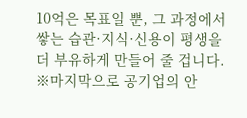10억은 목표일 뿐, 그 과정에서 쌓는 습관·지식·신용이 평생을 더 부유하게 만들어 줄 겁니다.
※마지막으로 공기업의 안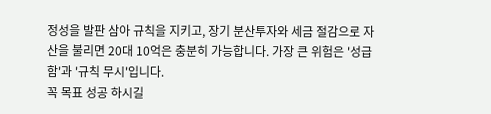정성을 발판 삼아 규칙을 지키고, 장기 분산투자와 세금 절감으로 자산을 불리면 20대 10억은 충분히 가능합니다. 가장 큰 위험은 '성급함'과 '규칙 무시'입니다.
꼭 목표 성공 하시길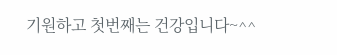기원하고 첫번째는 건강입니다~^^